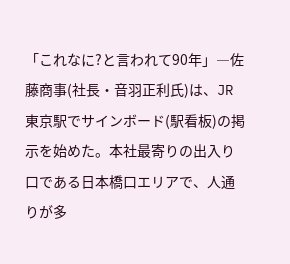「これなに?と言われて90年」―佐藤商事(社長・音羽正利氏)は、JR東京駅でサインボード(駅看板)の掲示を始めた。本社最寄りの出入り口である日本橋口エリアで、人通りが多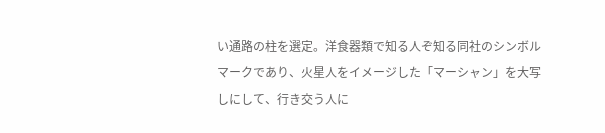い通路の柱を選定。洋食器類で知る人ぞ知る同社のシンボルマークであり、火星人をイメージした「マーシャン」を大写しにして、行き交う人に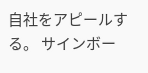自社をアピールする。 サインボー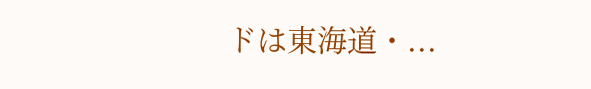ドは東海道・...